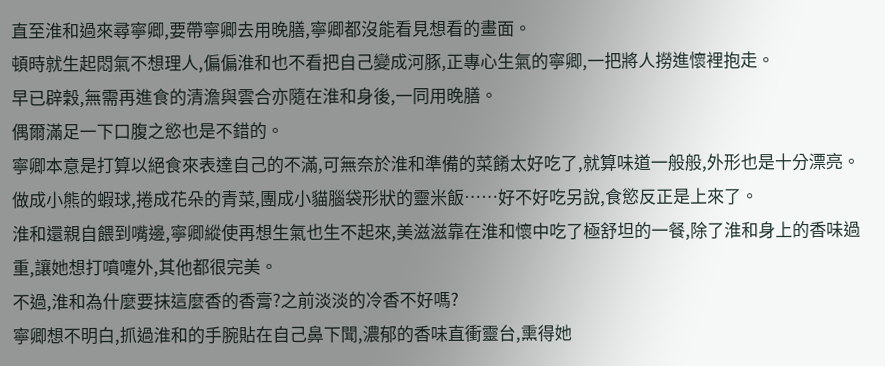直至淮和過來尋寧卿,要帶寧卿去用晚膳,寧卿都沒能看見想看的畫面。
頓時就生起悶氣不想理人,偏偏淮和也不看把自己變成河豚,正專心生氣的寧卿,一把將人撈進懷裡抱走。
早已辟穀,無需再進食的清澹與雲合亦隨在淮和身後,一同用晚膳。
偶爾滿足一下口腹之慾也是不錯的。
寧卿本意是打算以絕食來表達自己的不滿,可無奈於淮和準備的菜餚太好吃了,就算味道一般般,外形也是十分漂亮。
做成小熊的蝦球,捲成花朵的青菜,團成小貓腦袋形狀的靈米飯……好不好吃另說,食慾反正是上來了。
淮和還親自餵到嘴邊,寧卿縱使再想生氣也生不起來,美滋滋靠在淮和懷中吃了極舒坦的一餐,除了淮和身上的香味過重,讓她想打噴嚏外,其他都很完美。
不過,淮和為什麼要抹這麼香的香膏?之前淡淡的冷香不好嗎?
寧卿想不明白,抓過淮和的手腕貼在自己鼻下聞,濃郁的香味直衝靈台,熏得她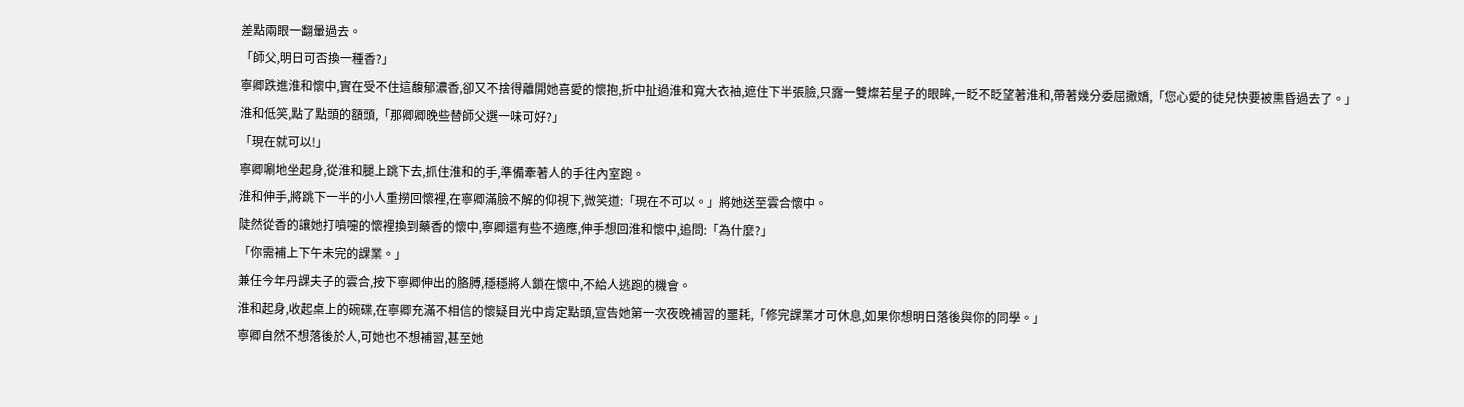差點兩眼一翻暈過去。
「師父,明日可否換一種香?」
寧卿跌進淮和懷中,實在受不住這馥郁濃香,卻又不捨得離開她喜愛的懷抱,折中扯過淮和寬大衣袖,遮住下半張臉,只露一雙燦若星子的眼眸,一眨不眨望著淮和,帶著幾分委屈撒嬌,「您心愛的徒兒快要被熏昏過去了。」
淮和低笑,點了點頭的額頭,「那卿卿晚些替師父選一味可好?」
「現在就可以!」
寧卿唰地坐起身,從淮和腿上跳下去,抓住淮和的手,準備牽著人的手往內室跑。
淮和伸手,將跳下一半的小人重撈回懷裡,在寧卿滿臉不解的仰視下,微笑道:「現在不可以。」將她送至雲合懷中。
陡然從香的讓她打噴嚏的懷裡換到藥香的懷中,寧卿還有些不適應,伸手想回淮和懷中,追問:「為什麼?」
「你需補上下午未完的課業。」
兼任今年丹課夫子的雲合,按下寧卿伸出的胳膊,穩穩將人鎖在懷中,不給人逃跑的機會。
淮和起身,收起桌上的碗碟,在寧卿充滿不相信的懷疑目光中肯定點頭,宣告她第一次夜晚補習的噩耗,「修完課業才可休息,如果你想明日落後與你的同學。」
寧卿自然不想落後於人,可她也不想補習,甚至她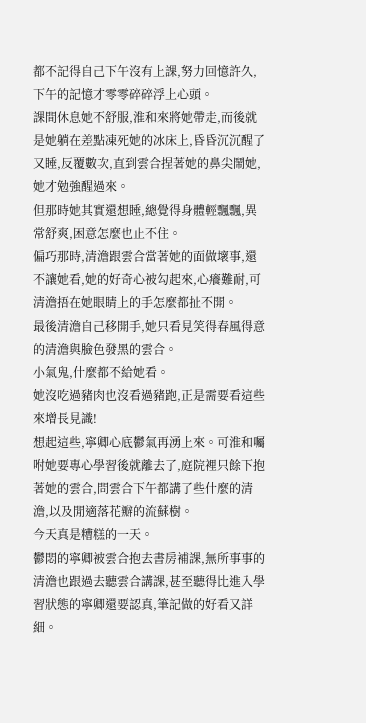都不記得自己下午沒有上課,努力回憶許久,下午的記憶才零零碎碎浮上心頭。
課間休息她不舒服,淮和來將她帶走,而後就是她躺在差點凍死她的冰床上,昏昏沉沉醒了又睡,反覆數次,直到雲合捏著她的鼻尖鬧她,她才勉強醒過來。
但那時她其實還想睡,總覺得身體輕飄飄,異常舒爽,困意怎麼也止不住。
偏巧那時,清澹跟雲合當著她的面做壞事,還不讓她看,她的好奇心被勾起來,心癢難耐,可清澹捂在她眼睛上的手怎麼都扯不開。
最後清澹自己移開手,她只看見笑得春風得意的清澹與臉色發黑的雲合。
小氣鬼,什麼都不給她看。
她沒吃過豬肉也沒看過豬跑,正是需要看這些來增長見識!
想起這些,寧卿心底鬱氣再湧上來。可淮和囑咐她要專心學習後就離去了,庭院裡只餘下抱著她的雲合,問雲合下午都講了些什麼的清澹,以及閒適落花瓣的流蘇樹。
今天真是糟糕的一天。
鬱悶的寧卿被雲合抱去書房補課,無所事事的清澹也跟過去聽雲合講課,甚至聽得比進入學習狀態的寧卿還要認真,筆記做的好看又詳細。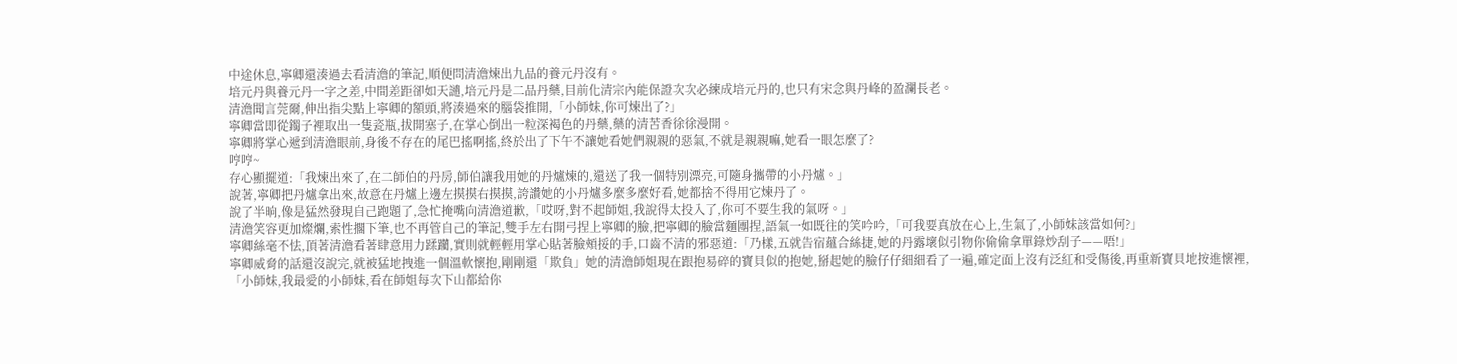中途休息,寧卿還湊過去看清澹的筆記,順便問清澹煉出九品的養元丹沒有。
培元丹與養元丹一字之差,中間差距卻如天譴,培元丹是二品丹藥,目前化清宗內能保證次次必練成培元丹的,也只有宋念與丹峰的盈瀾長老。
清澹聞言莞爾,伸出指尖點上寧卿的額頭,將湊過來的腦袋推開,「小師妹,你可煉出了?」
寧卿當即從鐲子裡取出一隻瓷瓶,拔開塞子,在掌心倒出一粒深褐色的丹藥,藥的清苦香徐徐漫開。
寧卿將掌心遞到清澹眼前,身後不存在的尾巴搖啊搖,終於出了下午不讓她看她們親親的惡氣,不就是親親嘛,她看一眼怎麼了?
哼哼~
存心顯擺道:「我煉出來了,在二師伯的丹房,師伯讓我用她的丹爐煉的,還送了我一個特別漂亮,可隨身攜帶的小丹爐。」
說著,寧卿把丹爐拿出來,故意在丹爐上邊左摸摸右摸摸,誇讚她的小丹爐多麼多麼好看,她都捨不得用它煉丹了。
說了半晌,像是猛然發現自己跑題了,急忙掩嘴向清澹道歉,「哎呀,對不起師姐,我說得太投入了,你可不要生我的氣呀。」
清澹笑容更加燦爛,索性擱下筆,也不再管自己的筆記,雙手左右開弓捏上寧卿的臉,把寧卿的臉當麵團捏,語氣一如既往的笑吟吟,「可我要真放在心上,生氣了,小師妹該當如何?」
寧卿絲毫不怯,頂著清澹看著肆意用力蹂躪,實則就輕輕用掌心貼著臉頰挼的手,口齒不清的邪惡道:「乃樣,五就告宿蘊合絲捷,她的丹露壞似引物你偷偷拿單錄炒刮子——唔!」
寧卿威脅的話還沒說完,就被猛地拽進一個溫軟懷抱,剛剛還「欺負」她的清澹師姐現在跟抱易碎的寶貝似的抱她,掰起她的臉仔仔細細看了一遍,確定面上沒有泛紅和受傷後,再重新寶貝地按進懷裡,
「小師妹,我最愛的小師妹,看在師姐每次下山都給你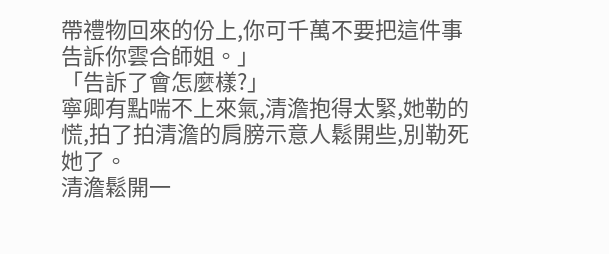帶禮物回來的份上,你可千萬不要把這件事告訴你雲合師姐。」
「告訴了會怎麼樣?」
寧卿有點喘不上來氣,清澹抱得太緊,她勒的慌,拍了拍清澹的肩膀示意人鬆開些,別勒死她了。
清澹鬆開一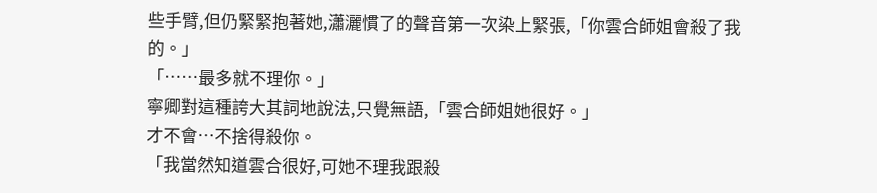些手臂,但仍緊緊抱著她,瀟灑慣了的聲音第一次染上緊張,「你雲合師姐會殺了我的。」
「……最多就不理你。」
寧卿對這種誇大其詞地說法,只覺無語,「雲合師姐她很好。」
才不會…不捨得殺你。
「我當然知道雲合很好,可她不理我跟殺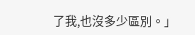了我,也沒多少區別。」